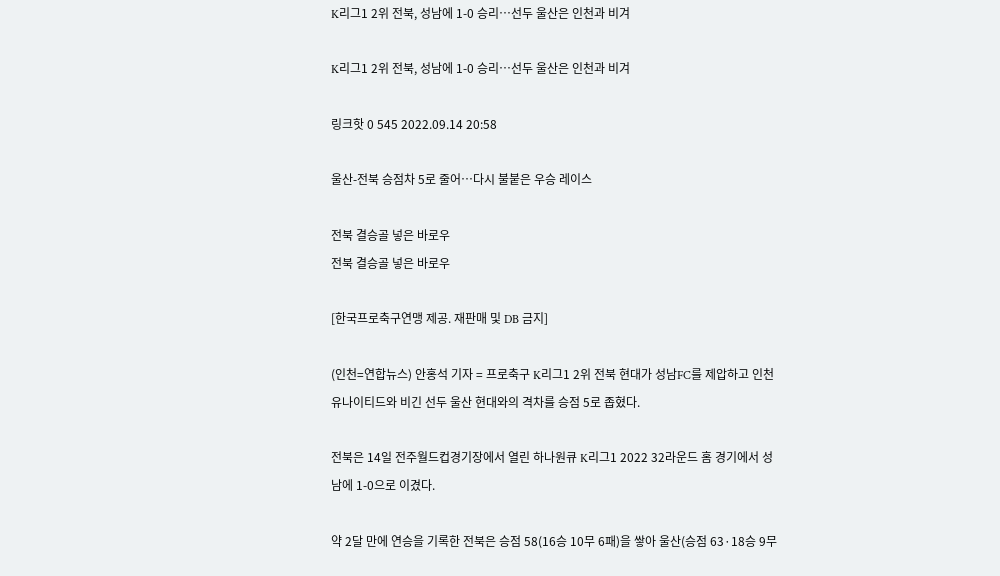K리그1 2위 전북, 성남에 1-0 승리…선두 울산은 인천과 비겨

K리그1 2위 전북, 성남에 1-0 승리…선두 울산은 인천과 비겨

링크핫 0 545 2022.09.14 20:58

울산-전북 승점차 5로 줄어…다시 불붙은 우승 레이스

전북 결승골 넣은 바로우
전북 결승골 넣은 바로우

[한국프로축구연맹 제공. 재판매 및 DB 금지]

(인천=연합뉴스) 안홍석 기자 = 프로축구 K리그1 2위 전북 현대가 성남FC를 제압하고 인천 유나이티드와 비긴 선두 울산 현대와의 격차를 승점 5로 좁혔다.

전북은 14일 전주월드컵경기장에서 열린 하나원큐 K리그1 2022 32라운드 홈 경기에서 성남에 1-0으로 이겼다.

약 2달 만에 연승을 기록한 전북은 승점 58(16승 10무 6패)을 쌓아 울산(승점 63·18승 9무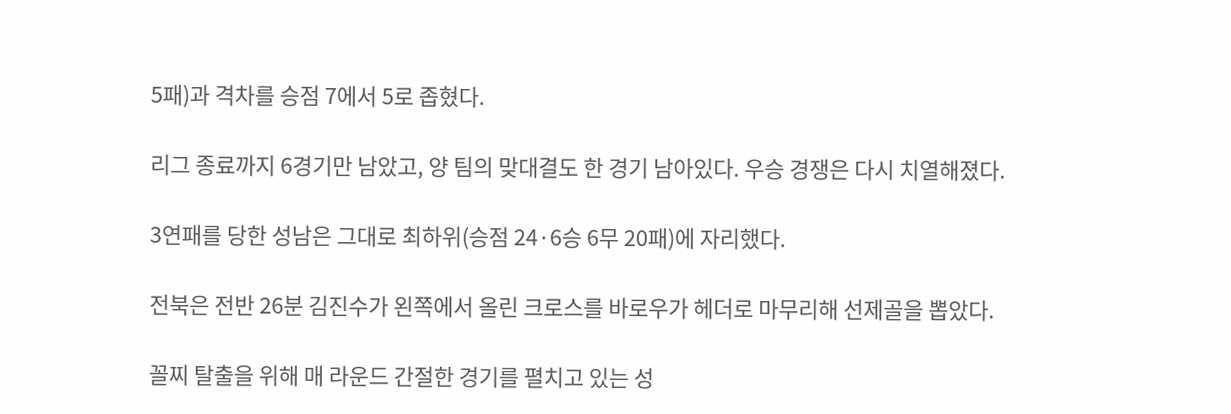5패)과 격차를 승점 7에서 5로 좁혔다.

리그 종료까지 6경기만 남았고, 양 팀의 맞대결도 한 경기 남아있다. 우승 경쟁은 다시 치열해졌다.

3연패를 당한 성남은 그대로 최하위(승점 24·6승 6무 20패)에 자리했다.

전북은 전반 26분 김진수가 왼쪽에서 올린 크로스를 바로우가 헤더로 마무리해 선제골을 뽑았다.

꼴찌 탈출을 위해 매 라운드 간절한 경기를 펼치고 있는 성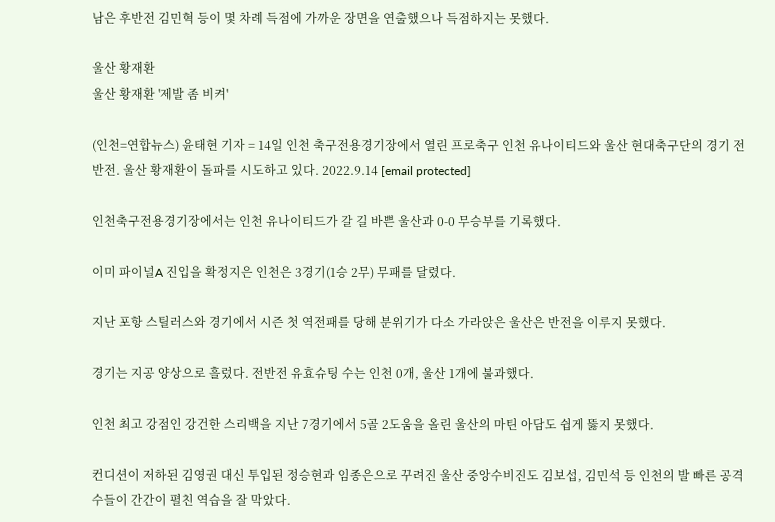남은 후반전 김민혁 등이 몇 차례 득점에 가까운 장면을 연출했으나 득점하지는 못했다.

울산 황재환
울산 황재환 '제발 좀 비켜'

(인천=연합뉴스) 윤태현 기자 = 14일 인천 축구전용경기장에서 열린 프로축구 인천 유나이티드와 울산 현대축구단의 경기 전반전. 울산 황재환이 돌파를 시도하고 있다. 2022.9.14 [email protected]

인천축구전용경기장에서는 인천 유나이티드가 갈 길 바쁜 울산과 0-0 무승부를 기록했다.

이미 파이널A 진입을 확정지은 인천은 3경기(1승 2무) 무패를 달렸다.

지난 포항 스틸러스와 경기에서 시즌 첫 역전패를 당해 분위기가 다소 가라앉은 울산은 반전을 이루지 못했다.

경기는 지공 양상으로 흘렀다. 전반전 유효슈팅 수는 인천 0개, 울산 1개에 불과했다.

인천 최고 강점인 강건한 스리백을 지난 7경기에서 5골 2도움을 올린 울산의 마틴 아담도 쉽게 뚫지 못했다.

컨디션이 저하된 김영권 대신 투입된 정승현과 임종은으로 꾸려진 울산 중앙수비진도 김보섭, 김민석 등 인천의 발 빠른 공격수들이 간간이 펼친 역습을 잘 막았다.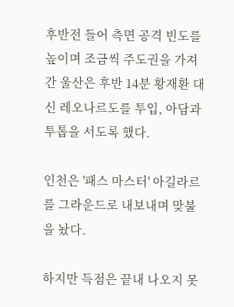후반전 들어 측면 공격 빈도를 높이며 조금씩 주도권을 가져간 울산은 후반 14분 황재환 대신 레오나르도를 투입, 아담과 투톱을 서도록 했다.

인천은 '패스 마스터' 아길라르를 그라운드로 내보내며 맞불을 놨다.

하지만 득점은 끝내 나오지 못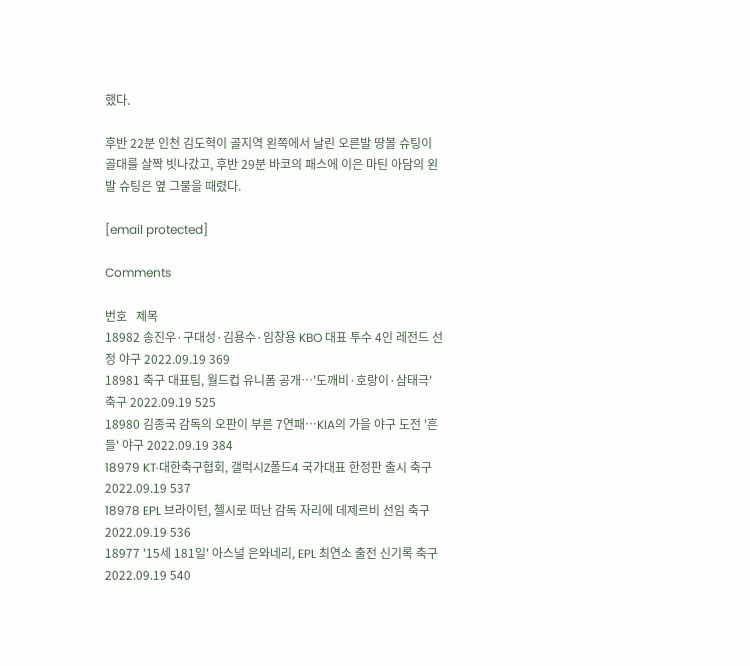했다.

후반 22분 인천 김도혁이 골지역 왼쪽에서 날린 오른발 땅볼 슈팅이 골대를 살짝 빗나갔고, 후반 29분 바코의 패스에 이은 마틴 아담의 왼발 슈팅은 옆 그물을 때렸다.

[email protected]

Comments

번호   제목
18982 송진우·구대성·김용수·임창용 KBO 대표 투수 4인 레전드 선정 야구 2022.09.19 369
18981 축구 대표팀, 월드컵 유니폼 공개…'도깨비·호랑이·삼태극' 축구 2022.09.19 525
18980 김종국 감독의 오판이 부른 7연패…KIA의 가을 야구 도전 '흔들' 야구 2022.09.19 384
18979 KT·대한축구협회, 갤럭시Z폴드4 국가대표 한정판 출시 축구 2022.09.19 537
18978 EPL 브라이턴, 첼시로 떠난 감독 자리에 데제르비 선임 축구 2022.09.19 536
18977 '15세 181일' 아스널 은와네리, EPL 최연소 출전 신기록 축구 2022.09.19 540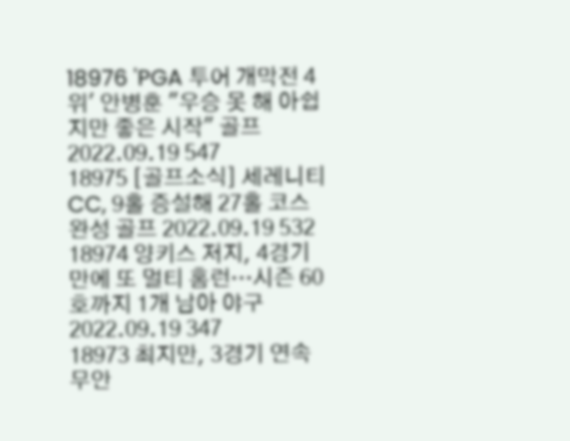18976 'PGA 투어 개막전 4위' 안병훈 "우승 못 해 아쉽지만 좋은 시작" 골프 2022.09.19 547
18975 [골프소식] 세레니티 CC, 9홀 증설해 27홀 코스 완성 골프 2022.09.19 532
18974 양키스 저지, 4경기 만에 또 멀티 홈런…시즌 60호까지 1개 남아 야구 2022.09.19 347
18973 최지만, 3경기 연속 무안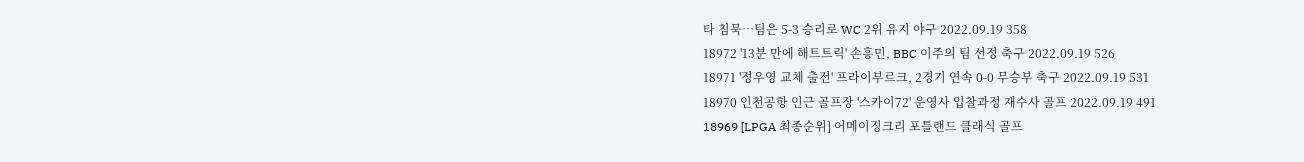타 침묵…팀은 5-3 승리로 WC 2위 유지 야구 2022.09.19 358
18972 '13분 만에 해트트릭' 손흥민, BBC 이주의 팀 선정 축구 2022.09.19 526
18971 '정우영 교체 출전' 프라이부르크, 2경기 연속 0-0 무승부 축구 2022.09.19 531
18970 인천공항 인근 골프장 '스카이72' 운영사 입찰과정 재수사 골프 2022.09.19 491
18969 [LPGA 최종순위] 어메이징크리 포틀랜드 클래식 골프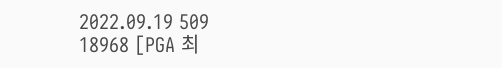2022.09.19 509
18968 [PGA 최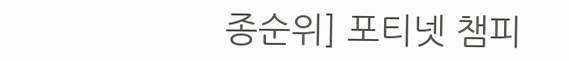종순위] 포티넷 챔피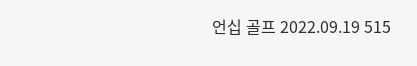언십 골프 2022.09.19 515